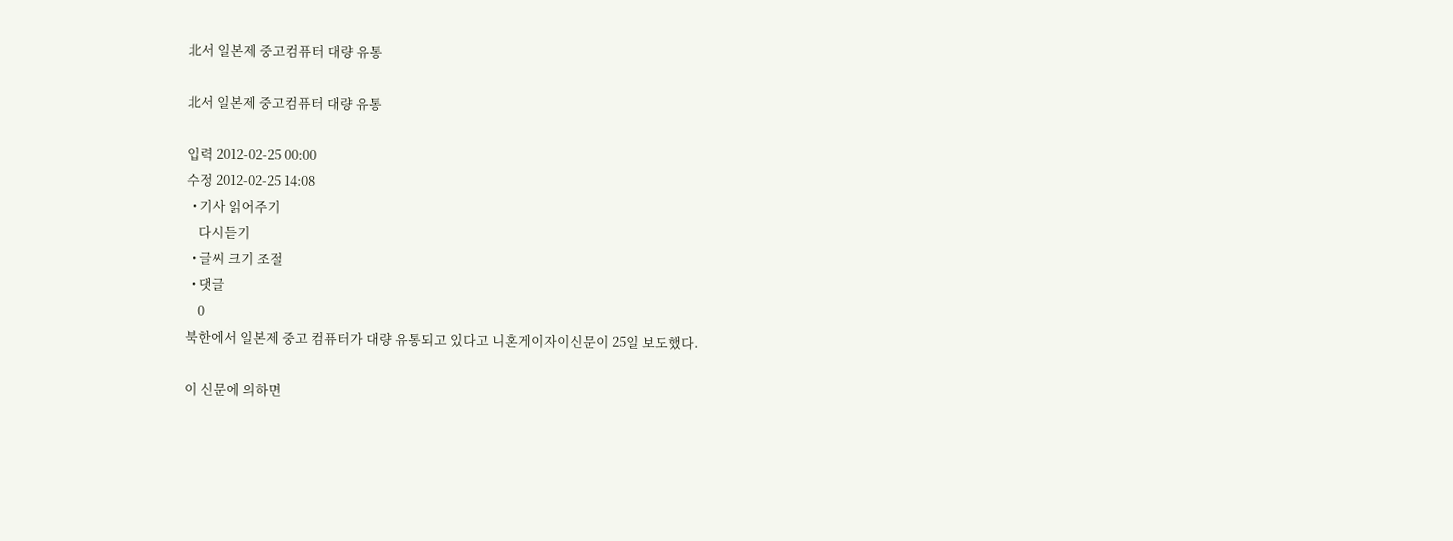北서 일본제 중고컴퓨터 대량 유통

北서 일본제 중고컴퓨터 대량 유통

입력 2012-02-25 00:00
수정 2012-02-25 14:08
  • 기사 읽어주기
    다시듣기
  • 글씨 크기 조절
  • 댓글
    0
북한에서 일본제 중고 컴퓨터가 대량 유통되고 있다고 니혼게이자이신문이 25일 보도했다.

이 신문에 의하면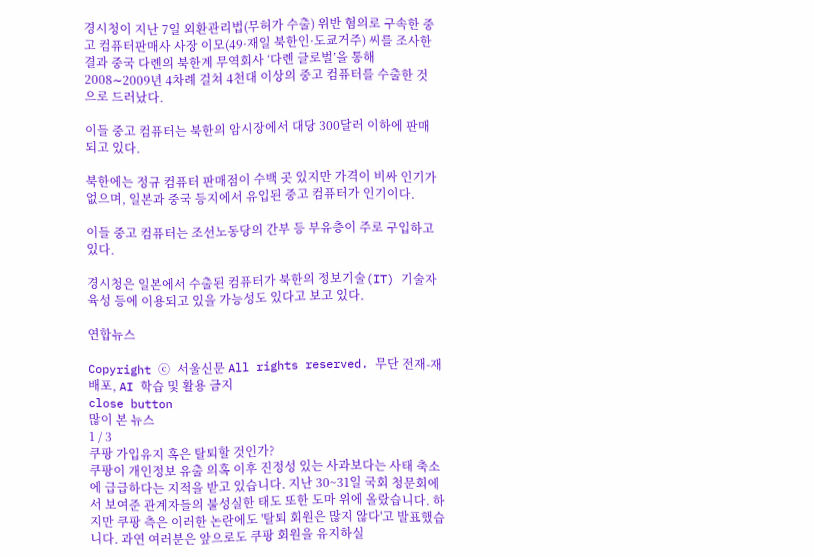경시청이 지난 7일 외환관리법(무허가 수출) 위반 혐의로 구속한 중고 컴퓨터판매사 사장 이모(49·재일 북한인·도쿄거주) 씨를 조사한 결과 중국 다롄의 북한계 무역회사 ‘다롄 글로벌’을 통해 2008∼2009년 4차례 걸쳐 4천대 이상의 중고 컴퓨터를 수출한 것으로 드러났다.

이들 중고 컴퓨터는 북한의 암시장에서 대당 300달러 이하에 판매되고 있다.

북한에는 정규 컴퓨터 판매점이 수백 곳 있지만 가격이 비싸 인기가 없으며, 일본과 중국 등지에서 유입된 중고 컴퓨터가 인기이다.

이들 중고 컴퓨터는 조선노동당의 간부 등 부유층이 주로 구입하고 있다.

경시청은 일본에서 수출된 컴퓨터가 북한의 정보기술(IT) 기술자 육성 등에 이용되고 있을 가능성도 있다고 보고 있다.

연합뉴스

Copyright ⓒ 서울신문 All rights reserved. 무단 전재-재배포, AI 학습 및 활용 금지
close button
많이 본 뉴스
1 / 3
쿠팡 가입유지 혹은 탈퇴할 것인가?
쿠팡이 개인정보 유출 의혹 이후 진정성 있는 사과보다는 사태 축소에 급급하다는 지적을 받고 있습니다. 지난 30~31일 국회 청문회에서 보여준 관계자들의 불성실한 태도 또한 도마 위에 올랐습니다. 하지만 쿠팡 측은 이러한 논란에도 '탈퇴 회원은 많지 않다'고 발표했습니다. 과연 여러분은 앞으로도 쿠팡 회원을 유지하실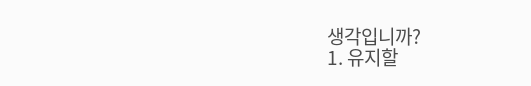생각입니까?
1. 유지할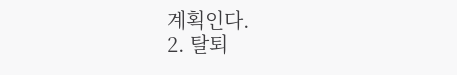계획인다.
2. 탈퇴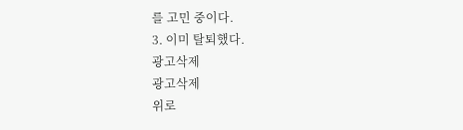를 고민 중이다.
3. 이미 탈퇴했다.
광고삭제
광고삭제
위로